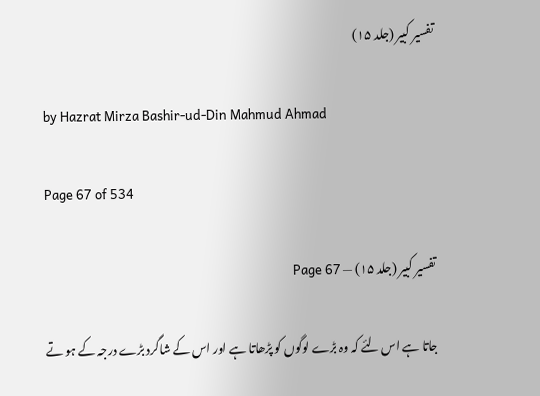تفسیر کبیر (جلد ۱۵)

by Hazrat Mirza Bashir-ud-Din Mahmud Ahmad

Page 67 of 534

تفسیر کبیر (جلد ۱۵) — Page 67

جاتا ہے اس لئے کہ وہ بڑے لوگوں کو پڑھاتا ہے اور اس کے شاگرد بڑے درجہ کے ہو تے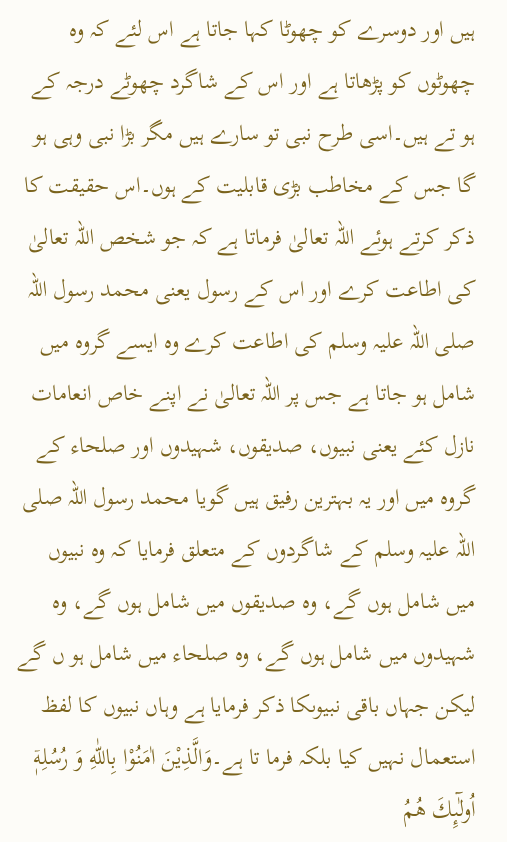ہیں اور دوسرے کو چھوٹا کہا جاتا ہے اس لئے کہ وہ چھوٹوں کو پڑھاتا ہے اور اس کے شاگرد چھوٹے درجہ کے ہو تے ہیں۔اسی طرح نبی تو سارے ہیں مگر بڑا نبی وہی ہو گا جس کے مخاطب بڑی قابلیت کے ہوں۔اس حقیقت کا ذکر کرتے ہوئے اللہ تعالیٰ فرماتا ہے کہ جو شخص اللہ تعالیٰ کی اطاعت کرے اور اس کے رسول یعنی محمد رسول اللہ صلی اللہ علیہ وسلم کی اطاعت کرے وہ ایسے گروہ میں شامل ہو جاتا ہے جس پر اللہ تعالیٰ نے اپنے خاص انعامات نازل کئے یعنی نبیوں، صدیقوں، شہیدوں اور صلحاء کے گروہ میں اور یہ بہترین رفیق ہیں گویا محمد رسول اللہ صلی اللہ علیہ وسلم کے شاگردوں کے متعلق فرمایا کہ وہ نبیوں میں شامل ہوں گے، وہ صدیقوں میں شامل ہوں گے، وہ شہیدوں میں شامل ہوں گے، وہ صلحاء میں شامل ہو ں گے لیکن جہاں باقی نبیوںکا ذکر فرمایا ہے وہاں نبیوں کا لفظ استعمال نہیں کیا بلکہ فرما تا ہے۔وَالَّذِيْنَ اٰمَنُوْا بِاللّٰهِ وَ رُسُلِهٖۤ اُولٰٓىِٕكَ هُمُ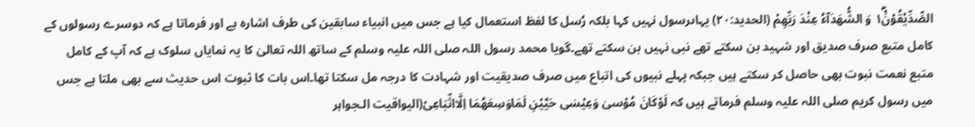الصِّدِّيْقُوْنَ۠١ۖۗ وَ الشُّهَدَآءُ عِنْدَ رَبِّهِمْ (الحدید:۲۰) یہاںرسول نہیں کہا بلکہ رُسل کا لفظ استعمال کیا ہے جس میں انبیاء سابقین کی طرف اشارہ ہے اور فرماتا ہے کہ دوسرے رسولوں کے کامل متبع صرف صدیق اور شہید بن سکتے تھے نبی نہیں بن سکتے تھے۔گویا محمد رسول اللہ صلی اللہ علیہ وسلم کے ساتھ اللہ تعالیٰ کا یہ نمایاں سلوک ہے کہ آپ کے کامل متبع نعمت نبوت بھی حاصل کر سکتے ہیں جبکہ پہلے نبیوں کی اتباع میں صرف صدیقیت اور شہادت کا درجہ مل سکتا تھا۔اس بات کا ثبوت اس حدیث سے بھی ملتا ہے جس میں رسول کریم صلی اللہ علیہ وسلم فرماتے ہیں کہ لَوْکَانَ مُوْسیٰ وَعِیْسٰی حَیَّیْنِ لَمَاوَسِعَھُمَا اِلَّااتِّبَاعِیْ(الیواقیت الـجواہر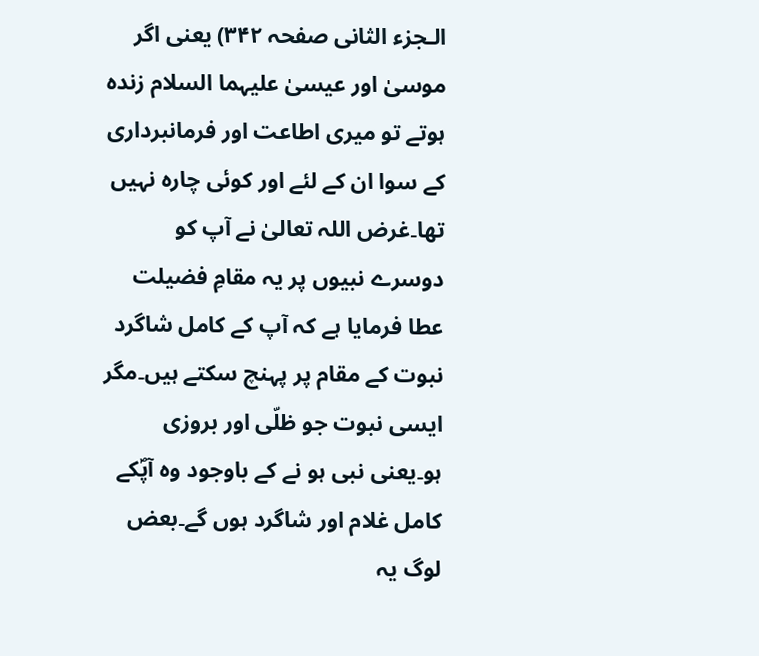الـجزء الثانی صفحہ ۳۴۲) یعنی اگر موسیٰ اور عیسیٰ علیہما السلام زندہ ہوتے تو میری اطاعت اور فرمانبرداری کے سوا ان کے لئے اور کوئی چارہ نہیں تھا۔غرض اللہ تعالیٰ نے آپ کو دوسرے نبیوں پر یہ مقامِ فضیلت عطا فرمایا ہے کہ آپ کے کامل شاگرد نبوت کے مقام پر پہنچ سکتے ہیں۔مگر ایسی نبوت جو ظلّی اور بروزی ہو۔یعنی نبی ہو نے کے باوجود وہ آپؐکے کامل غلام اور شاگرد ہوں گے۔بعض لوگ یہ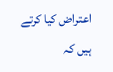اعتراض کیا کرتے ہیں کہ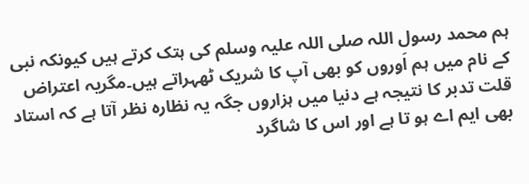ہم محمد رسول اللہ صلی اللہ علیہ وسلم کی ہتک کرتے ہیں کیونکہ نبی کے نام میں ہم اَوروں کو بھی آپ کا شریک ٹھہراتے ہیں۔مگریہ اعتراض قلت تدبر کا نتیجہ ہے دنیا میں ہزاروں جگہ یہ نظارہ نظر آتا ہے کہ استاد بھی ایم اے ہو تا ہے اور اس کا شاگرد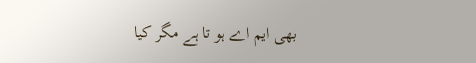بھی ایم اے ہو تا ہے مگر کیا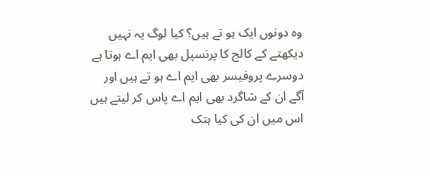وہ دونوں ایک ہو تے ہیں؟ کیا لوگ یہ نہیں دیکھتے کے کالج کا پرنسپل بھی ایم اے ہوتا ہے دوسرے پروفیسر بھی ایم اے ہو تے ہیں اور آگے ان کے شاگرد بھی ایم اے پاس کر لیتے ہیں اس میں ان کی کیا ہتک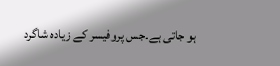ہو جاتی ہے۔جس پروفیسر کے زیادہ شاگرد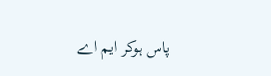پاس ہوکر ایم اے